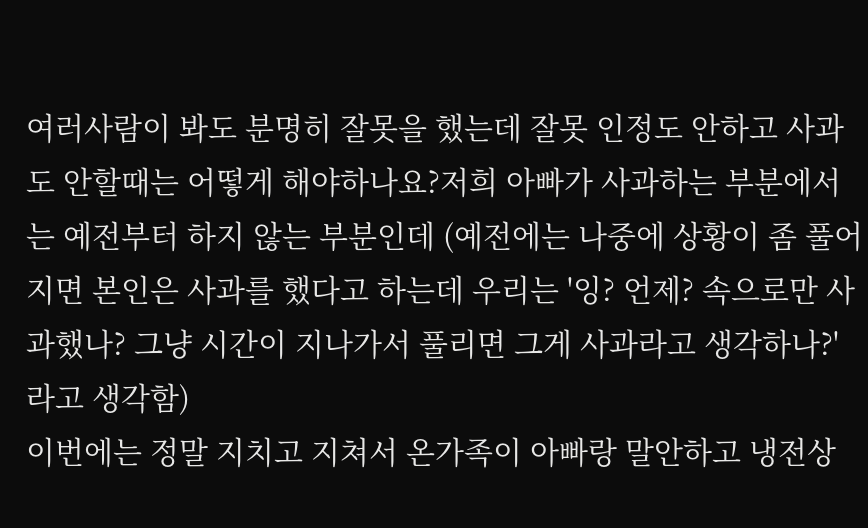여러사람이 봐도 분명히 잘못을 했는데 잘못 인정도 안하고 사과도 안할때는 어떻게 해야하나요?저희 아빠가 사과하는 부분에서는 예전부터 하지 않는 부분인데 (예전에는 나중에 상황이 좀 풀어지면 본인은 사과를 했다고 하는데 우리는 '잉? 언제? 속으로만 사과했나? 그냥 시간이 지나가서 풀리면 그게 사과라고 생각하나?'라고 생각함)
이번에는 정말 지치고 지쳐서 온가족이 아빠랑 말안하고 냉전상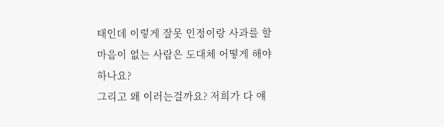태인데 이렇게 잘못 인정이랑 사과를 할 마음이 없는 사람은 도대체 어떻게 해야하나요?
그리고 왜 이러는걸까요? 저희가 다 얘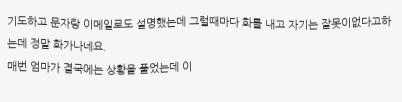기도하고 문자랑 이메일로도 설명했는데 그럴때마다 화를 내고 자기는 잘못이없다고하는데 정말 화가나네요.
매번 엄마가 결국에는 상황을 풀었는데 이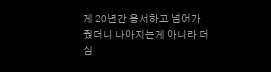게 20년간 용서하고 넘어가줬더니 나아지는게 아니라 더 심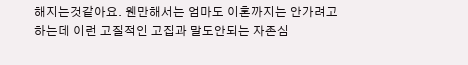해지는것같아요. 웬만해서는 엄마도 이혼까지는 안가려고하는데 이런 고질적인 고집과 말도안되는 자존심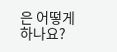은 어떻게하나요?